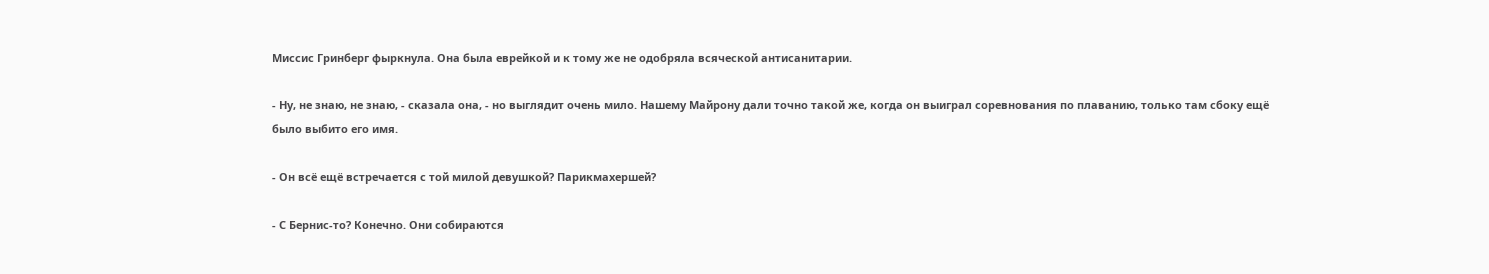Миссис Гринберг фыркнула. Она была еврейкой и к тому же не одобряла всяческой антисанитарии.

- Ну, не знаю, не знаю, - сказала она, - но выглядит очень мило. Нашему Майрону дали точно такой же, когда он выиграл соревнования по плаванию, только там сбоку ещё было выбито его имя.

- Он всё ещё встречается с той милой девушкой? Парикмахершей?

- С Бернис-то? Конечно. Они собираются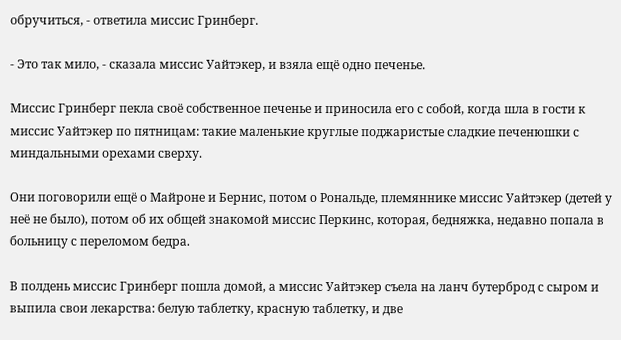обручиться, - ответила миссис Гринберг.

- Это так мило, - сказала миссис Уайтэкер, и взяла ещё одно печенье.

Миссис Гринберг пекла своё собственное печенье и приносила его с собой, когда шла в гости к миссис Уайтэкер по пятницам: такие маленькие круглые поджаристые сладкие печенюшки с миндальными орехами сверху.

Они поговорили ещё о Майроне и Бернис, потом о Рональде, племяннике миссис Уайтэкер (детей у неё не было), потом об их общей знакомой миссис Перкинс, которая, бедняжка, недавно попала в больницу с переломом бедра.

В полдень миссис Гринберг пошла домой, а миссис Уайтэкер съела на ланч бутерброд с сыром и выпила свои лекарства: белую таблетку, красную таблетку, и две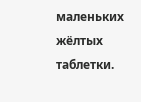маленьких жёлтых таблетки.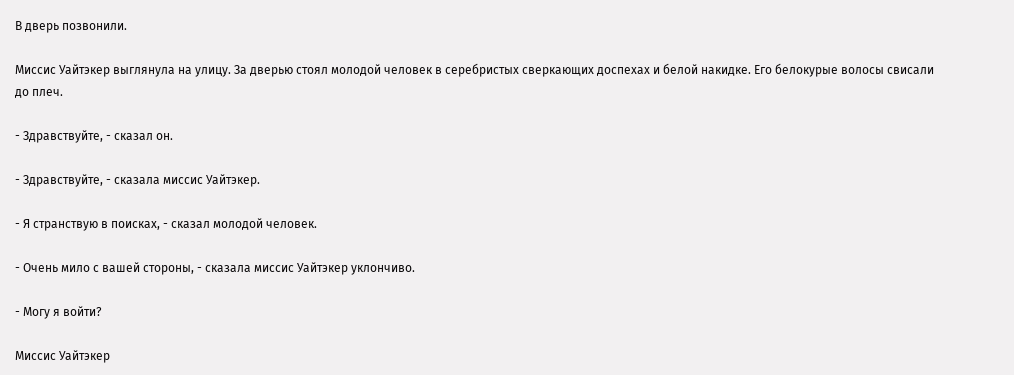В дверь позвонили.

Миссис Уайтэкер выглянула на улицу. За дверью стоял молодой человек в серебристых сверкающих доспехах и белой накидке. Его белокурые волосы свисали до плеч.

- Здравствуйте, - сказал он.

- Здравствуйте, - сказала миссис Уайтэкер.

- Я странствую в поисках, - сказал молодой человек.

- Очень мило с вашей стороны, - сказала миссис Уайтэкер уклончиво.

- Могу я войти?

Миссис Уайтэкер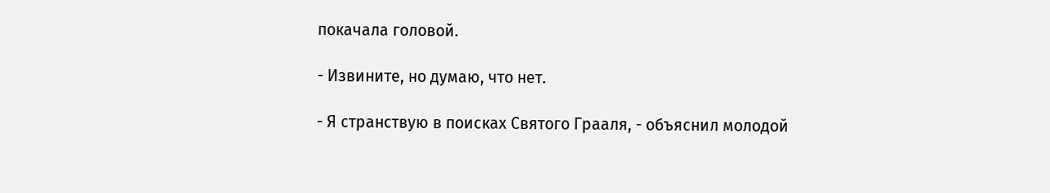покачала головой.

- Извините, но думаю, что нет.

- Я странствую в поисках Святого Грааля, - объяснил молодой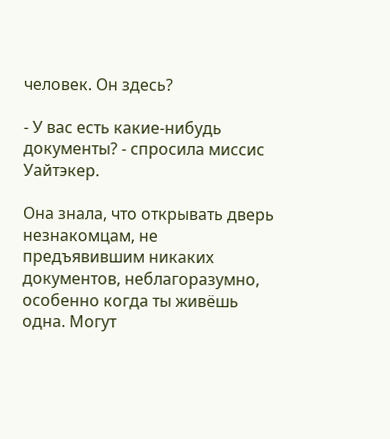человек. Он здесь?

- У вас есть какие-нибудь документы? - спросила миссис Уайтэкер.

Она знала, что открывать дверь незнакомцам, не предъявившим никаких документов, неблагоразумно, особенно когда ты живёшь одна. Могут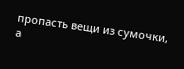пропасть вещи из сумочки, а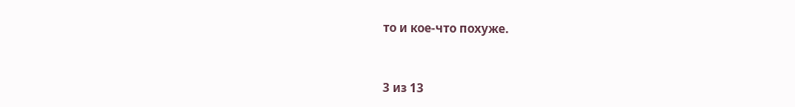то и кое-что похуже.



3 из 13